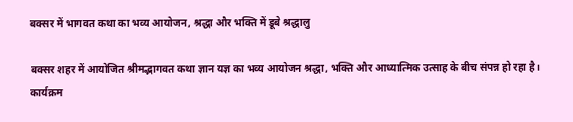बक्सर में भागवत कथा का भव्य आयोजन, श्रद्धा और भक्ति में डूबे श्रद्धालु

बक्सर शहर में आयोजित श्रीमद्भागवत कथा ज्ञान यज्ञ का भव्य आयोजन श्रद्धा, भक्ति और आध्यात्मिक उत्साह के बीच संपन्न हो रहा है। कार्यक्रम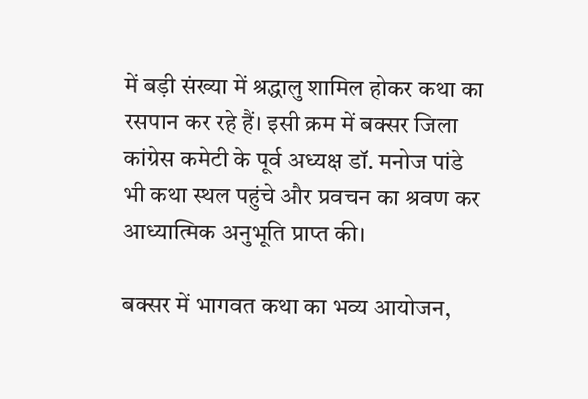में बड़ी संख्या में श्रद्धालु शामिल होकर कथा का रसपान कर रहे हैं। इसी क्रम में बक्सर जिला कांग्रेस कमेटी के पूर्व अध्यक्ष डॉ. मनोज पांडे भी कथा स्थल पहुंचे और प्रवचन का श्रवण कर आध्यात्मिक अनुभूति प्राप्त की।

बक्सर में भागवत कथा का भव्य आयोजन,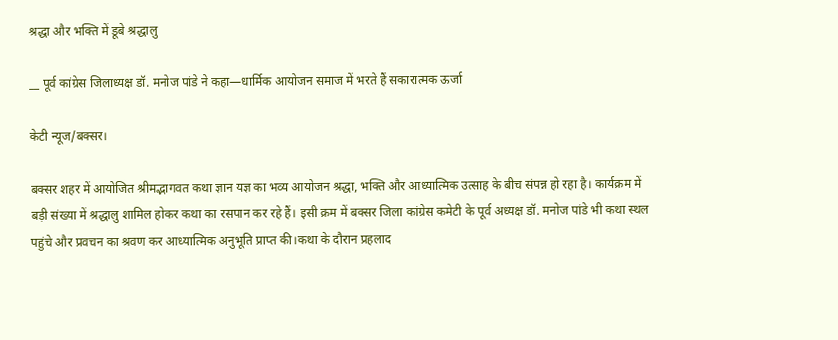श्रद्धा और भक्ति में डूबे श्रद्धालु

__ पूर्व कांग्रेस जिलाध्यक्ष डॉ. मनोज पांडे ने कहा—धार्मिक आयोजन समाज में भरते हैं सकारात्मक ऊर्जा

केटी न्यूज/बक्सर।

बक्सर शहर में आयोजित श्रीमद्भागवत कथा ज्ञान यज्ञ का भव्य आयोजन श्रद्धा, भक्ति और आध्यात्मिक उत्साह के बीच संपन्न हो रहा है। कार्यक्रम में बड़ी संख्या में श्रद्धालु शामिल होकर कथा का रसपान कर रहे हैं। इसी क्रम में बक्सर जिला कांग्रेस कमेटी के पूर्व अध्यक्ष डॉ. मनोज पांडे भी कथा स्थल पहुंचे और प्रवचन का श्रवण कर आध्यात्मिक अनुभूति प्राप्त की।कथा के दौरान प्रहलाद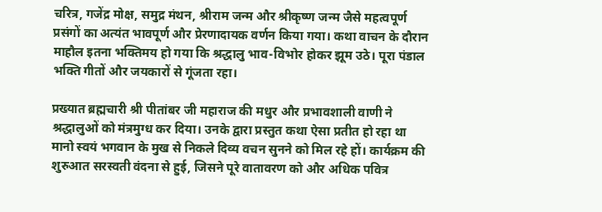चरित्र, गजेंद्र मोक्ष, समुद्र मंथन, श्रीराम जन्म और श्रीकृष्ण जन्म जैसे महत्वपूर्ण प्रसंगों का अत्यंत भावपूर्ण और प्रेरणादायक वर्णन किया गया। कथा वाचन के दौरान माहौल इतना भक्तिमय हो गया कि श्रद्धालु भाव-विभोर होकर झूम उठे। पूरा पंडाल भक्ति गीतों और जयकारों से गूंजता रहा।

प्रख्यात ब्रह्मचारी श्री पीतांबर जी महाराज की मधुर और प्रभावशाली वाणी ने श्रद्धालुओं को मंत्रमुग्ध कर दिया। उनके द्वारा प्रस्तुत कथा ऐसा प्रतीत हो रहा था मानो स्वयं भगवान के मुख से निकले दिव्य वचन सुनने को मिल रहे हों। कार्यक्रम की शुरुआत सरस्वती वंदना से हुई, जिसने पूरे वातावरण को और अधिक पवित्र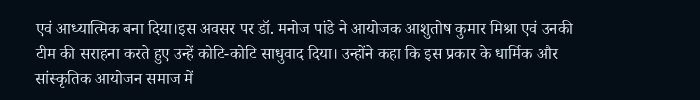एवं आध्यात्मिक बना दिया।इस अवसर पर डॉ. मनोज पांडे ने आयोजक आशुतोष कुमार मिश्रा एवं उनकी टीम की सराहना करते हुए उन्हें कोटि-कोटि साधुवाद दिया। उन्होंने कहा कि इस प्रकार के धार्मिक और सांस्कृतिक आयोजन समाज में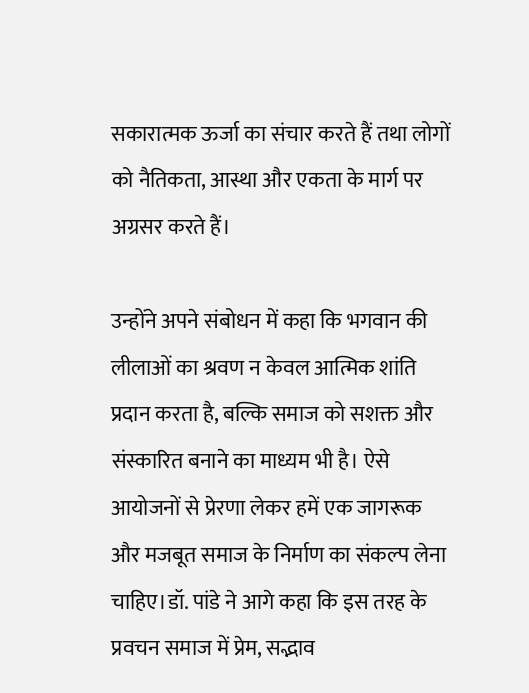सकारात्मक ऊर्जा का संचार करते हैं तथा लोगों को नैतिकता, आस्था और एकता के मार्ग पर अग्रसर करते हैं।

उन्होंने अपने संबोधन में कहा कि भगवान की लीलाओं का श्रवण न केवल आत्मिक शांति प्रदान करता है, बल्कि समाज को सशक्त और संस्कारित बनाने का माध्यम भी है। ऐसे आयोजनों से प्रेरणा लेकर हमें एक जागरूक और मजबूत समाज के निर्माण का संकल्प लेना चाहिए।डॉ. पांडे ने आगे कहा कि इस तरह के प्रवचन समाज में प्रेम, सद्भाव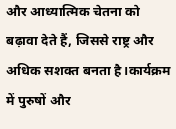और आध्यात्मिक चेतना को बढ़ावा देते हैं, जिससे राष्ट्र और अधिक सशक्त बनता है।कार्यक्रम में पुरुषों और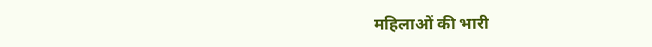महिलाओं की भारी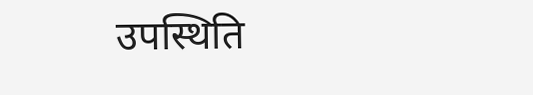उपस्थिति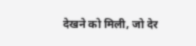देखने को मिली, जो देर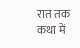रात तक कथा में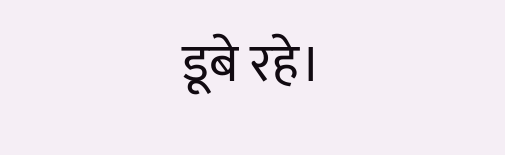डूबे रहे।